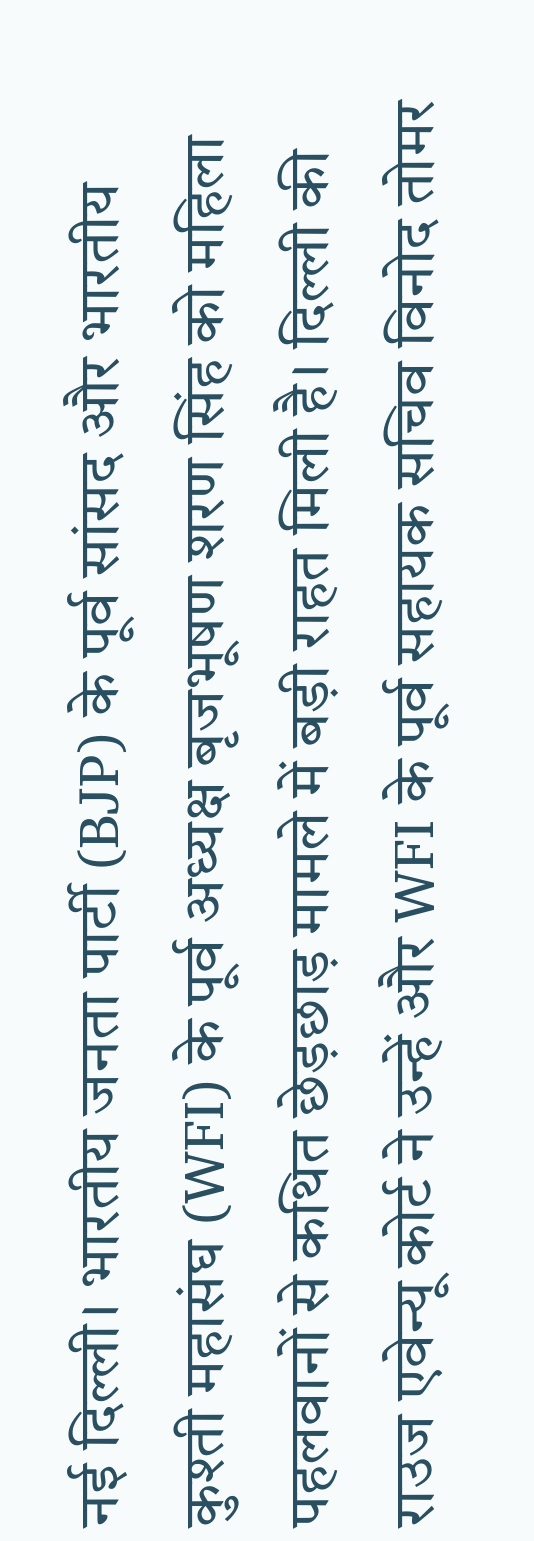नई दिल्ली। भारतीय जनता पार्टी (BJP) के पूर्व सांसद और भारतीय कुश्ती महासंघ (WFI) के पूर्व अध्यक्ष बृजभूषण शरण सिंह को महिला पहलवानों से कथित छेड़छाड़ मामले में बड़ी राहत मिली है। दिल्ली की राउज एवेन्यू कोर्ट ने उन्हें और WFI के पूर्व सहायक सचिव विनोद तोमर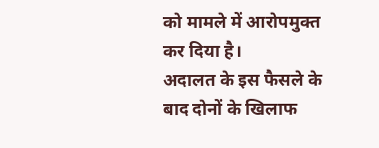को मामले में आरोपमुक्त कर दिया है।
अदालत के इस फैसले के बाद दोनों के खिलाफ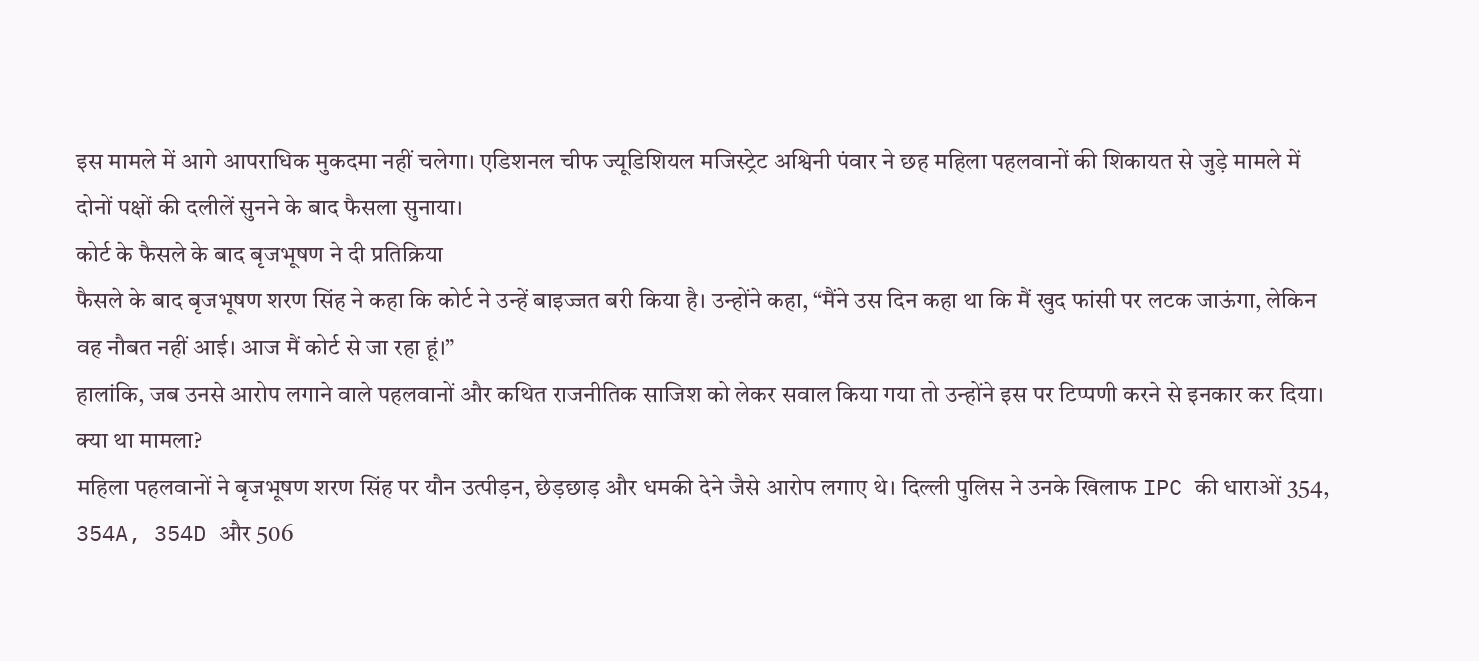इस मामले में आगे आपराधिक मुकदमा नहीं चलेगा। एडिशनल चीफ ज्यूडिशियल मजिस्ट्रेट अश्विनी पंवार ने छह महिला पहलवानों की शिकायत से जुड़े मामले में दोनों पक्षों की दलीलें सुनने के बाद फैसला सुनाया।
कोर्ट के फैसले के बाद बृजभूषण ने दी प्रतिक्रिया
फैसले के बाद बृजभूषण शरण सिंह ने कहा कि कोर्ट ने उन्हें बाइज्जत बरी किया है। उन्होंने कहा, “मैंने उस दिन कहा था कि मैं खुद फांसी पर लटक जाऊंगा, लेकिन वह नौबत नहीं आई। आज मैं कोर्ट से जा रहा हूं।”
हालांकि, जब उनसे आरोप लगाने वाले पहलवानों और कथित राजनीतिक साजिश को लेकर सवाल किया गया तो उन्होंने इस पर टिप्पणी करने से इनकार कर दिया।
क्या था मामला?
महिला पहलवानों ने बृजभूषण शरण सिंह पर यौन उत्पीड़न, छेड़छाड़ और धमकी देने जैसे आरोप लगाए थे। दिल्ली पुलिस ने उनके खिलाफ IPC की धाराओं 354, 354A, 354D और 506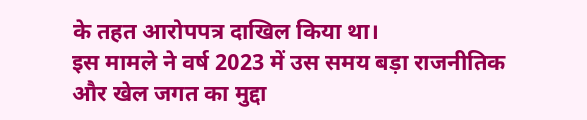के तहत आरोपपत्र दाखिल किया था।
इस मामले ने वर्ष 2023 में उस समय बड़ा राजनीतिक और खेल जगत का मुद्दा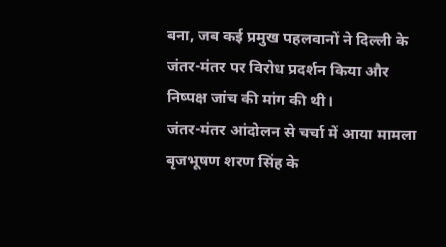बना, जब कई प्रमुख पहलवानों ने दिल्ली के जंतर-मंतर पर विरोध प्रदर्शन किया और निष्पक्ष जांच की मांग की थी।
जंतर-मंतर आंदोलन से चर्चा में आया मामला
बृजभूषण शरण सिंह के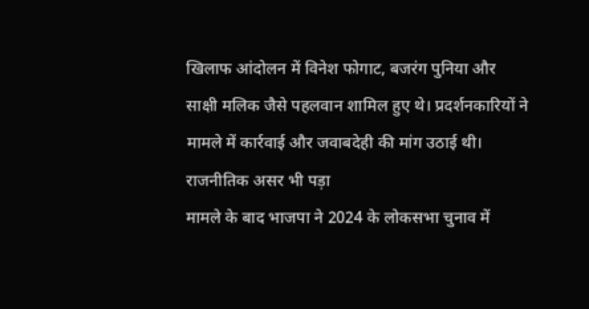खिलाफ आंदोलन में विनेश फोगाट, बजरंग पुनिया और साक्षी मलिक जैसे पहलवान शामिल हुए थे। प्रदर्शनकारियों ने मामले में कार्रवाई और जवाबदेही की मांग उठाई थी।
राजनीतिक असर भी पड़ा
मामले के बाद भाजपा ने 2024 के लोकसभा चुनाव में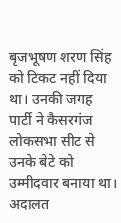बृजभूषण शरण सिंह को टिकट नहीं दिया था। उनकी जगह पार्टी ने कैसरगंज लोकसभा सीट से उनके बेटे को उम्मीदवार बनाया था।
अदालत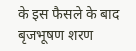के इस फैसले के बाद बृजभूषण शरण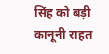सिंह को बड़ी कानूनी राहत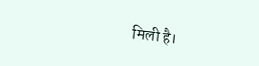मिली है।